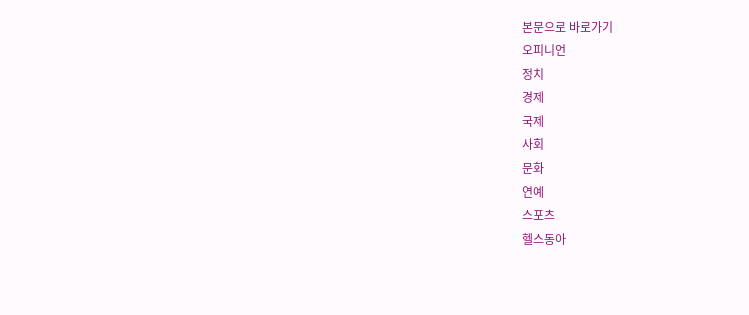본문으로 바로가기
오피니언
정치
경제
국제
사회
문화
연예
스포츠
헬스동아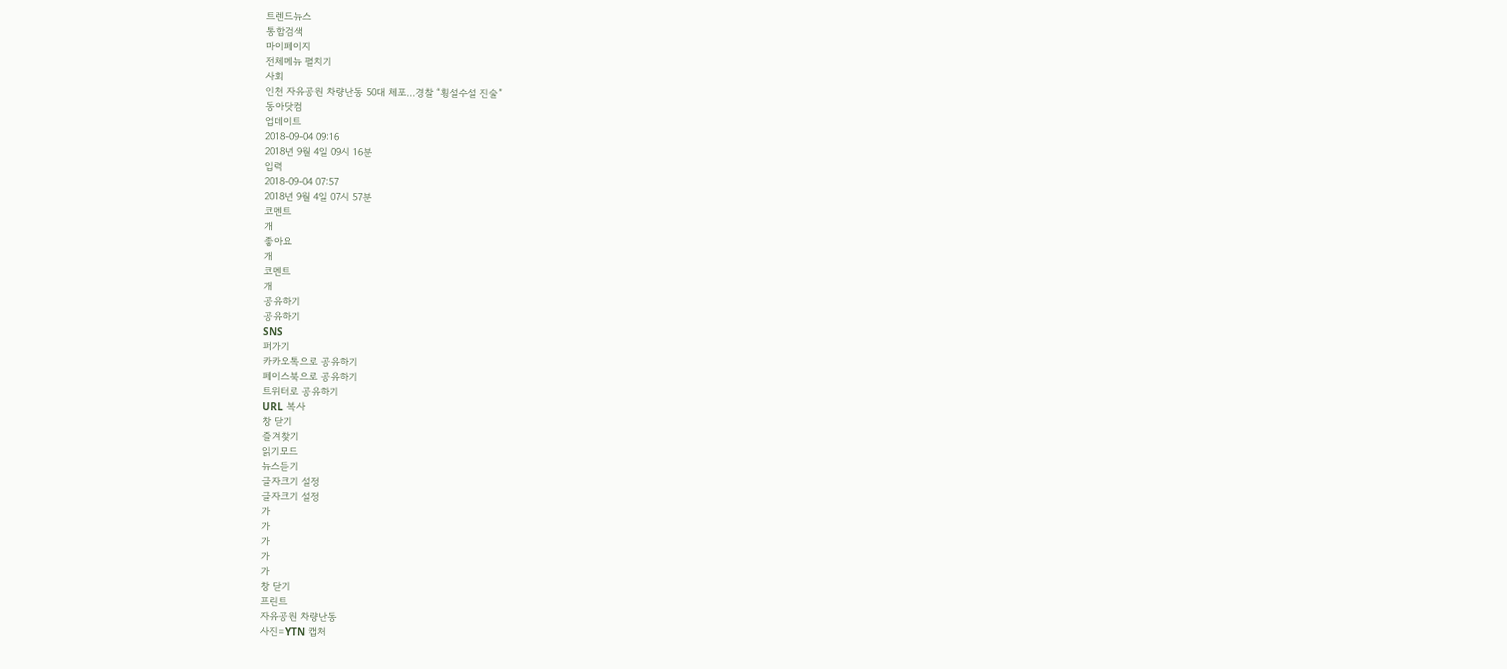트렌드뉴스
통합검색
마이페이지
전체메뉴 펼치기
사회
인천 자유공원 차량난동 50대 체포…경찰 “횡설수설 진술”
동아닷컴
업데이트
2018-09-04 09:16
2018년 9월 4일 09시 16분
입력
2018-09-04 07:57
2018년 9월 4일 07시 57분
코멘트
개
좋아요
개
코멘트
개
공유하기
공유하기
SNS
퍼가기
카카오톡으로 공유하기
페이스북으로 공유하기
트위터로 공유하기
URL 복사
창 닫기
즐겨찾기
읽기모드
뉴스듣기
글자크기 설정
글자크기 설정
가
가
가
가
가
창 닫기
프린트
자유공원 차량난동
사진=YTN 캡처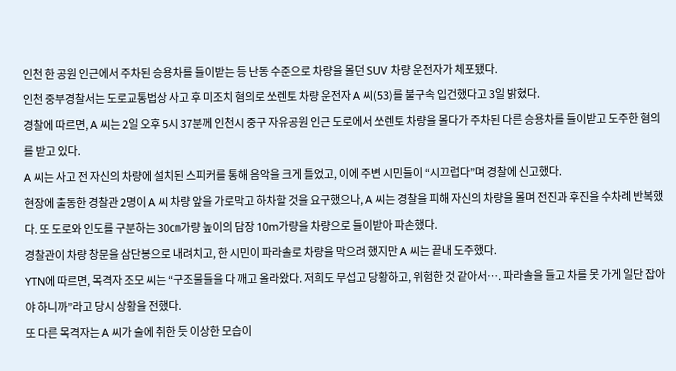인천 한 공원 인근에서 주차된 승용차를 들이받는 등 난동 수준으로 차량을 몰던 SUV 차량 운전자가 체포됐다.
인천 중부경찰서는 도로교통법상 사고 후 미조치 혐의로 쏘렌토 차량 운전자 A 씨(53)를 불구속 입건했다고 3일 밝혔다.
경찰에 따르면, A 씨는 2일 오후 5시 37분께 인천시 중구 자유공원 인근 도로에서 쏘렌토 차량을 몰다가 주차된 다른 승용차를 들이받고 도주한 혐의를 받고 있다.
A 씨는 사고 전 자신의 차량에 설치된 스피커를 통해 음악을 크게 틀었고, 이에 주변 시민들이 “시끄럽다”며 경찰에 신고했다.
현장에 출동한 경찰관 2명이 A 씨 차량 앞을 가로막고 하차할 것을 요구했으나, A 씨는 경찰을 피해 자신의 차량을 몰며 전진과 후진을 수차례 반복했다. 또 도로와 인도를 구분하는 30㎝가량 높이의 담장 10m가량을 차량으로 들이받아 파손했다.
경찰관이 차량 창문을 삼단봉으로 내려치고, 한 시민이 파라솔로 차량을 막으려 했지만 A 씨는 끝내 도주했다.
YTN에 따르면, 목격자 조모 씨는 “구조물들을 다 깨고 올라왔다. 저희도 무섭고 당황하고, 위험한 것 같아서…. 파라솔을 들고 차를 못 가게 일단 잡아야 하니까”라고 당시 상황을 전했다.
또 다른 목격자는 A 씨가 술에 취한 듯 이상한 모습이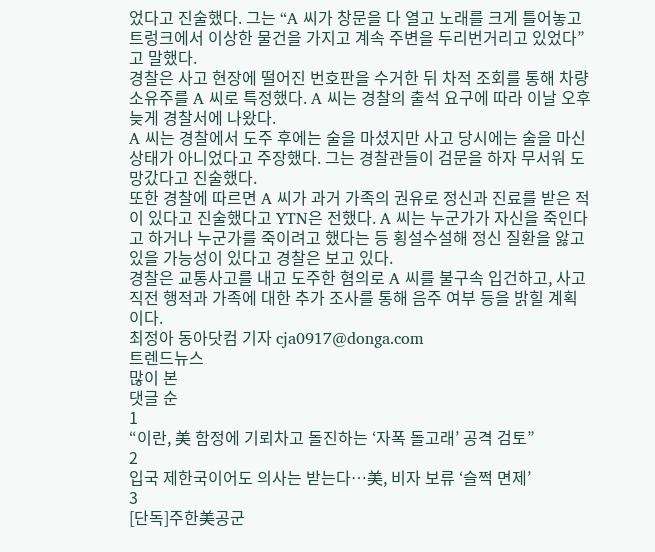었다고 진술했다. 그는 “A 씨가 창문을 다 열고 노래를 크게 틀어놓고 트렁크에서 이상한 물건을 가지고 계속 주변을 두리번거리고 있었다”고 말했다.
경찰은 사고 현장에 떨어진 번호판을 수거한 뒤 차적 조회를 통해 차량 소유주를 A 씨로 특정했다. A 씨는 경찰의 출석 요구에 따라 이날 오후 늦게 경찰서에 나왔다.
A 씨는 경찰에서 도주 후에는 술을 마셨지만 사고 당시에는 술을 마신 상태가 아니었다고 주장했다. 그는 경찰관들이 검문을 하자 무서워 도망갔다고 진술했다.
또한 경찰에 따르면 A 씨가 과거 가족의 권유로 정신과 진료를 받은 적이 있다고 진술했다고 YTN은 전했다. A 씨는 누군가가 자신을 죽인다고 하거나 누군가를 죽이려고 했다는 등 횡설수설해 정신 질환을 앓고 있을 가능성이 있다고 경찰은 보고 있다.
경찰은 교통사고를 내고 도주한 혐의로 A 씨를 불구속 입건하고, 사고 직전 행적과 가족에 대한 추가 조사를 통해 음주 여부 등을 밝힐 계획이다.
최정아 동아닷컴 기자 cja0917@donga.com
트렌드뉴스
많이 본
댓글 순
1
“이란, 美 함정에 기뢰차고 돌진하는 ‘자폭 돌고래’ 공격 검토”
2
입국 제한국이어도 의사는 받는다…美, 비자 보류 ‘슬쩍 면제’
3
[단독]주한美공군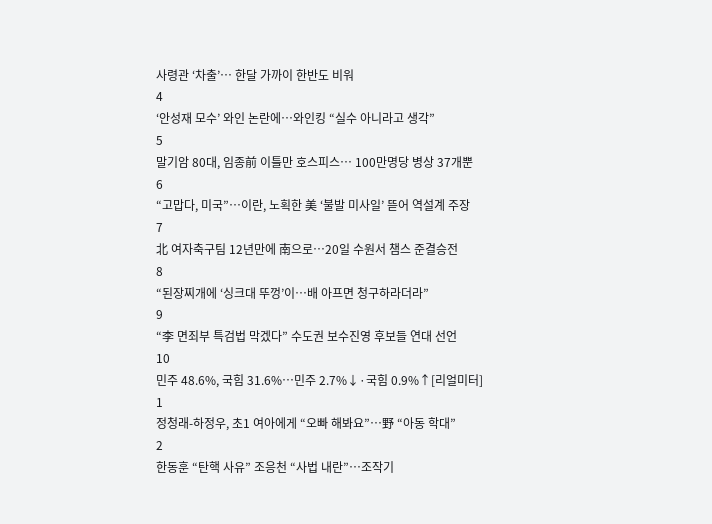사령관 ‘차출’… 한달 가까이 한반도 비워
4
‘안성재 모수’ 와인 논란에…와인킹 “실수 아니라고 생각”
5
말기암 80대, 임종前 이틀만 호스피스… 100만명당 병상 37개뿐
6
“고맙다, 미국”…이란, 노획한 美 ‘불발 미사일’ 뜯어 역설계 주장
7
北 여자축구팀 12년만에 南으로…20일 수원서 챔스 준결승전
8
“된장찌개에 ‘싱크대 뚜껑’이…배 아프면 청구하라더라”
9
“李 면죄부 특검법 막겠다” 수도권 보수진영 후보들 연대 선언
10
민주 48.6%, 국힘 31.6%…민주 2.7%↓·국힘 0.9%↑[리얼미터]
1
정청래-하정우, 초1 여아에게 “오빠 해봐요”…野 “아동 학대”
2
한동훈 “탄핵 사유” 조응천 “사법 내란”…조작기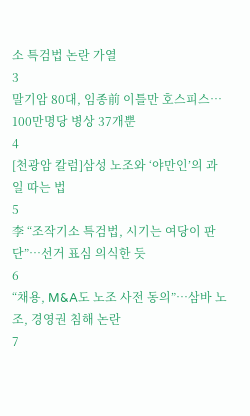소 특검법 논란 가열
3
말기암 80대, 임종前 이틀만 호스피스… 100만명당 병상 37개뿐
4
[천광암 칼럼]삼성 노조와 ‘야만인’의 과일 따는 법
5
李 “조작기소 특검법, 시기는 여당이 판단”…선거 표심 의식한 듯
6
“채용, M&A도 노조 사전 동의”…삼바 노조, 경영권 침해 논란
7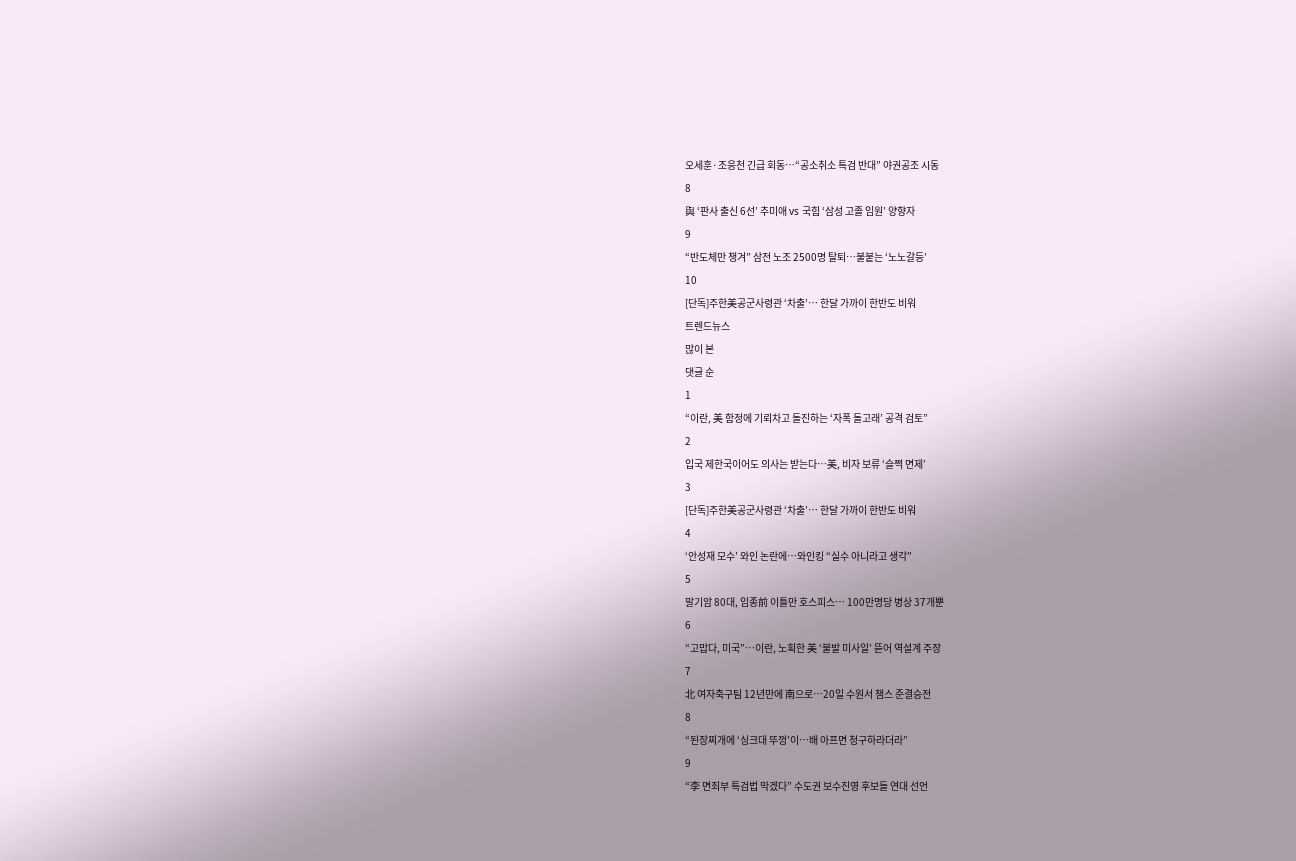오세훈·조응천 긴급 회동…“공소취소 특검 반대” 야권공조 시동
8
與 ‘판사 출신 6선’ 추미애 vs 국힘 ‘삼성 고졸 임원’ 양향자
9
“반도체만 챙겨” 삼전 노조 2500명 탈퇴…불붙는 ‘노노갈등’
10
[단독]주한美공군사령관 ‘차출’… 한달 가까이 한반도 비워
트렌드뉴스
많이 본
댓글 순
1
“이란, 美 함정에 기뢰차고 돌진하는 ‘자폭 돌고래’ 공격 검토”
2
입국 제한국이어도 의사는 받는다…美, 비자 보류 ‘슬쩍 면제’
3
[단독]주한美공군사령관 ‘차출’… 한달 가까이 한반도 비워
4
‘안성재 모수’ 와인 논란에…와인킹 “실수 아니라고 생각”
5
말기암 80대, 임종前 이틀만 호스피스… 100만명당 병상 37개뿐
6
“고맙다, 미국”…이란, 노획한 美 ‘불발 미사일’ 뜯어 역설계 주장
7
北 여자축구팀 12년만에 南으로…20일 수원서 챔스 준결승전
8
“된장찌개에 ‘싱크대 뚜껑’이…배 아프면 청구하라더라”
9
“李 면죄부 특검법 막겠다” 수도권 보수진영 후보들 연대 선언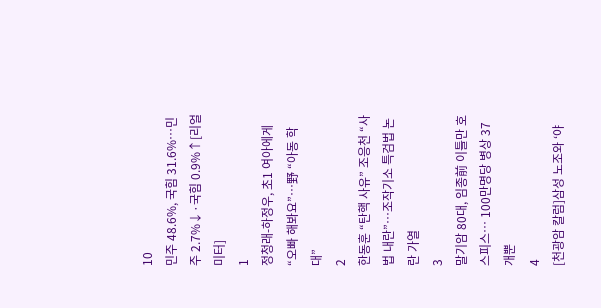10
민주 48.6%, 국힘 31.6%…민주 2.7%↓·국힘 0.9%↑[리얼미터]
1
정청래-하정우, 초1 여아에게 “오빠 해봐요”…野 “아동 학대”
2
한동훈 “탄핵 사유” 조응천 “사법 내란”…조작기소 특검법 논란 가열
3
말기암 80대, 임종前 이틀만 호스피스… 100만명당 병상 37개뿐
4
[천광암 칼럼]삼성 노조와 ‘야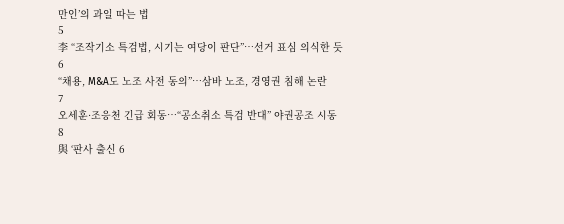만인’의 과일 따는 법
5
李 “조작기소 특검법, 시기는 여당이 판단”…선거 표심 의식한 듯
6
“채용, M&A도 노조 사전 동의”…삼바 노조, 경영권 침해 논란
7
오세훈·조응천 긴급 회동…“공소취소 특검 반대” 야권공조 시동
8
與 ‘판사 출신 6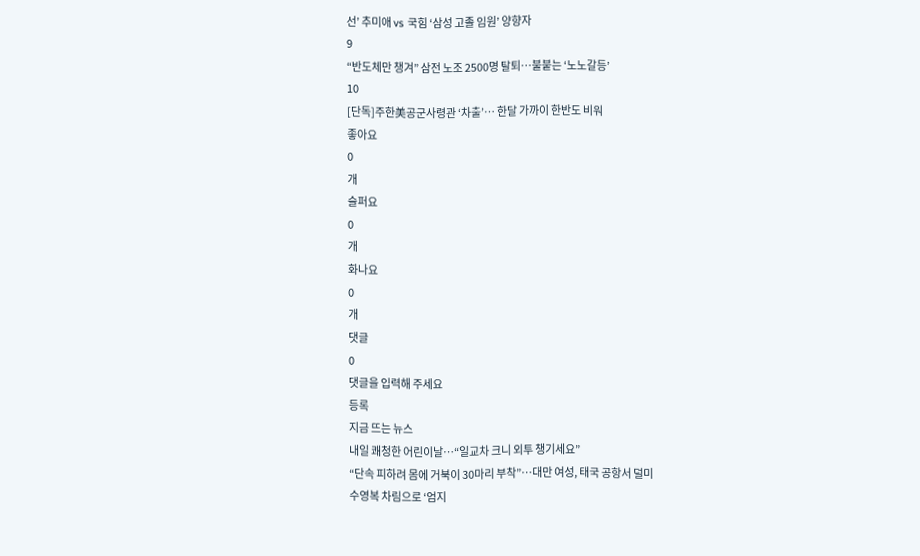선’ 추미애 vs 국힘 ‘삼성 고졸 임원’ 양향자
9
“반도체만 챙겨” 삼전 노조 2500명 탈퇴…불붙는 ‘노노갈등’
10
[단독]주한美공군사령관 ‘차출’… 한달 가까이 한반도 비워
좋아요
0
개
슬퍼요
0
개
화나요
0
개
댓글
0
댓글을 입력해 주세요
등록
지금 뜨는 뉴스
내일 쾌청한 어린이날…“일교차 크니 외투 챙기세요”
“단속 피하려 몸에 거북이 30마리 부착”…대만 여성, 태국 공항서 덜미
수영복 차림으로 ‘엄지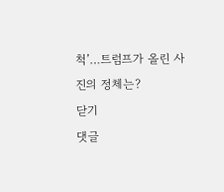척’…트럼프가 올린 사진의 정체는?
닫기
댓글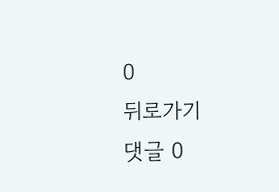0
뒤로가기
댓글 0